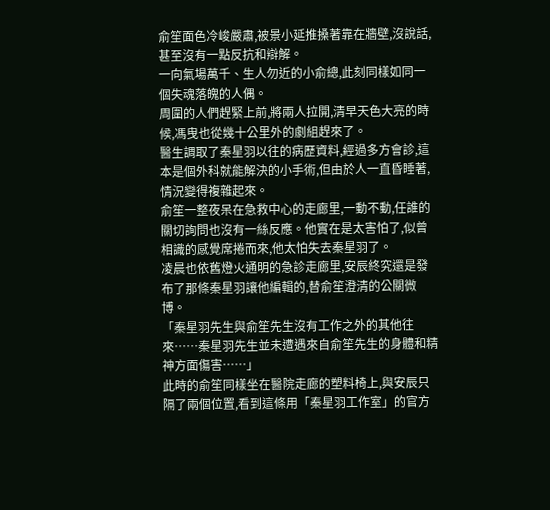俞笙面色冷峻嚴肅,被景小延推搡著靠在牆壁,沒說話,甚至沒有一點反抗和辯解。
一向氣場萬千、生人勿近的小俞總,此刻同樣如同一個失魂落魄的人偶。
周圍的人們趕緊上前,將兩人拉開,清早天色大亮的時候,馮曳也從幾十公里外的劇組趕來了。
醫生調取了秦星羽以往的病歷資料,經過多方會診,這本是個外科就能解決的小手術,但由於人一直昏睡著,情況變得複雜起來。
俞笙一整夜呆在急救中心的走廊里,一動不動,任誰的關切詢問也沒有一絲反應。他實在是太害怕了,似曾相識的感覺席捲而來,他太怕失去秦星羽了。
凌晨也依舊燈火通明的急診走廊里,安辰終究還是發布了那條秦星羽讓他編輯的,替俞笙澄清的公關微博。
「秦星羽先生與俞笙先生沒有工作之外的其他往來……秦星羽先生並未遭遇來自俞笙先生的身體和精神方面傷害……」
此時的俞笙同樣坐在醫院走廊的塑料椅上,與安辰只隔了兩個位置,看到這條用「秦星羽工作室」的官方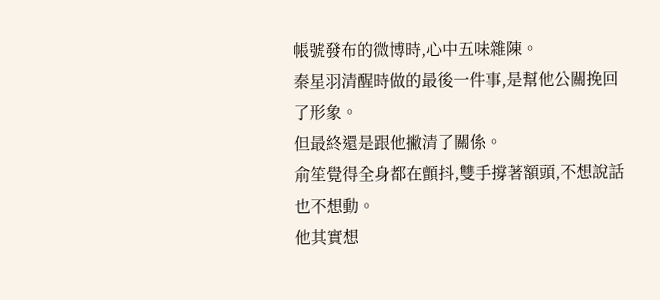帳號發布的微博時,心中五味雜陳。
秦星羽清醒時做的最後一件事,是幫他公關挽回了形象。
但最終還是跟他撇清了關係。
俞笙覺得全身都在顫抖,雙手撐著額頭,不想說話也不想動。
他其實想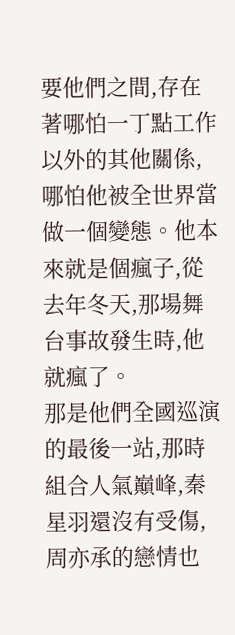要他們之間,存在著哪怕一丁點工作以外的其他關係,哪怕他被全世界當做一個變態。他本來就是個瘋子,從去年冬天,那場舞台事故發生時,他就瘋了。
那是他們全國巡演的最後一站,那時組合人氣巔峰,秦星羽還沒有受傷,周亦承的戀情也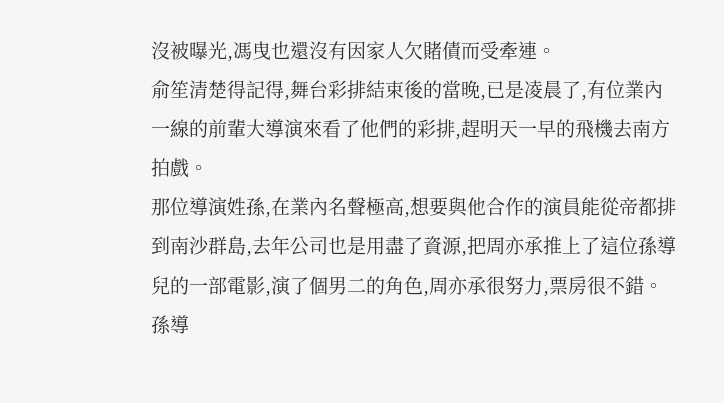沒被曝光,馮曳也還沒有因家人欠賭債而受牽連。
俞笙清楚得記得,舞台彩排結束後的當晚,已是凌晨了,有位業內一線的前輩大導演來看了他們的彩排,趕明天一早的飛機去南方拍戲。
那位導演姓孫,在業內名聲極高,想要與他合作的演員能從帝都排到南沙群島,去年公司也是用盡了資源,把周亦承推上了這位孫導兒的一部電影,演了個男二的角色,周亦承很努力,票房很不錯。
孫導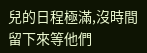兒的日程極滿,沒時間留下來等他們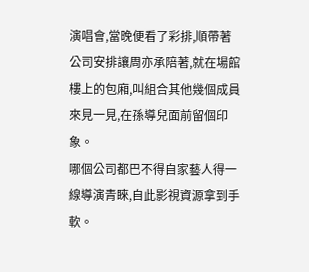演唱會,當晚便看了彩排,順帶著公司安排讓周亦承陪著,就在場館樓上的包廂,叫組合其他幾個成員來見一見,在孫導兒面前留個印象。
哪個公司都巴不得自家藝人得一線導演青睞,自此影視資源拿到手軟。